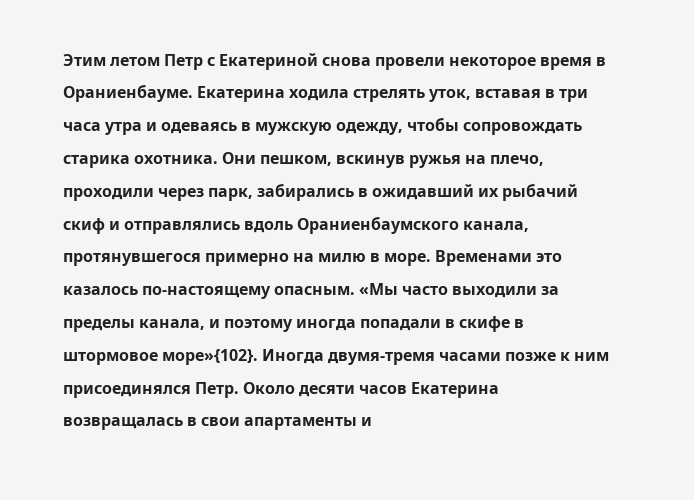Этим летом Петр с Екатериной снова провели некоторое время в Ораниенбауме. Екатерина ходила стрелять уток, вставая в три часа утра и одеваясь в мужскую одежду, чтобы сопровождать старика охотника. Они пешком, вскинув ружья на плечо, проходили через парк, забирались в ожидавший их рыбачий скиф и отправлялись вдоль Ораниенбаумского канала, протянувшегося примерно на милю в море. Временами это казалось по-настоящему опасным. «Мы часто выходили за пределы канала, и поэтому иногда попадали в скифе в штормовое море»{102}. Иногда двумя-тремя часами позже к ним присоединялся Петр. Около десяти часов Екатерина возвращалась в свои апартаменты и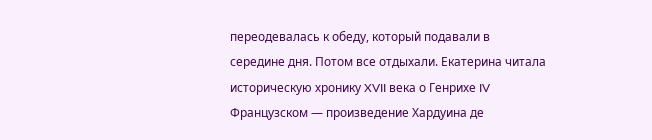переодевалась к обеду, который подавали в середине дня. Потом все отдыхали. Екатерина читала историческую хронику XVII века о Генрихе IV Французском — произведение Хардуина де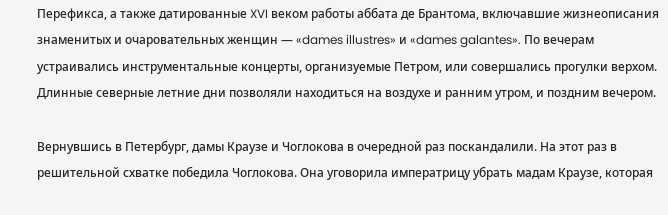Перефикса, а также датированные XVI веком работы аббата де Брантома, включавшие жизнеописания знаменитых и очаровательных женщин — «dames illustres» и «dames galantes». По вечерам устраивались инструментальные концерты, организуемые Петром, или совершались прогулки верхом. Длинные северные летние дни позволяли находиться на воздухе и ранним утром, и поздним вечером.

Вернувшись в Петербург, дамы Краузе и Чоглокова в очередной раз поскандалили. На этот раз в решительной схватке победила Чоглокова. Она уговорила императрицу убрать мадам Краузе, которая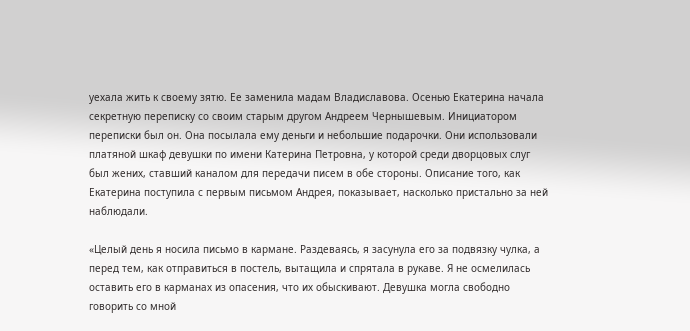уехала жить к своему зятю. Ее заменила мадам Владиславова. Осенью Екатерина начала секретную переписку со своим старым другом Андреем Чернышевым. Инициатором переписки был он. Она посылала ему деньги и небольшие подарочки. Они использовали платяной шкаф девушки по имени Катерина Петровна, у которой среди дворцовых слуг был жених, ставший каналом для передачи писем в обе стороны. Описание того, как Екатерина поступила с первым письмом Андрея, показывает, насколько пристально за ней наблюдали.

«Целый день я носила письмо в кармане. Раздеваясь, я засунула его за подвязку чулка, а перед тем, как отправиться в постель, вытащила и спрятала в рукаве. Я не осмелилась оставить его в карманах из опасения, что их обыскивают. Девушка могла свободно говорить со мной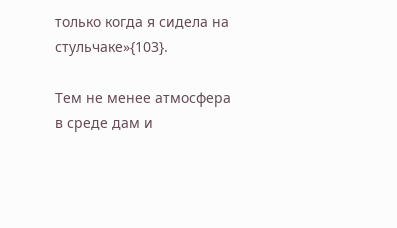только когда я сидела на стульчаке»{103}.

Тем не менее атмосфера в среде дам и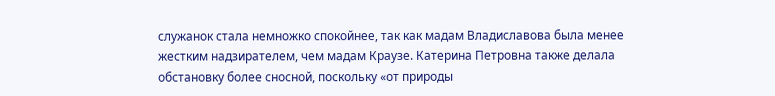служанок стала немножко спокойнее, так как мадам Владиславова была менее жестким надзирателем, чем мадам Краузе. Катерина Петровна также делала обстановку более сносной, поскольку «от природы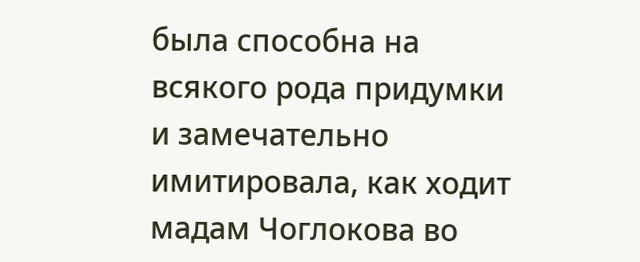была способна на всякого рода придумки и замечательно имитировала, как ходит мадам Чоглокова во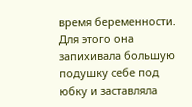время беременности. Для этого она запихивала большую подушку себе под юбку и заставляла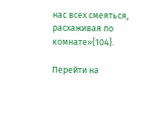нас всех смеяться, расхаживая по комнате»{104}.

Перейти на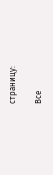страницу:

Все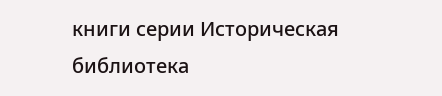книги серии Историческая библиотека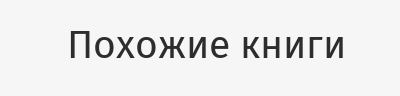Похожие книги